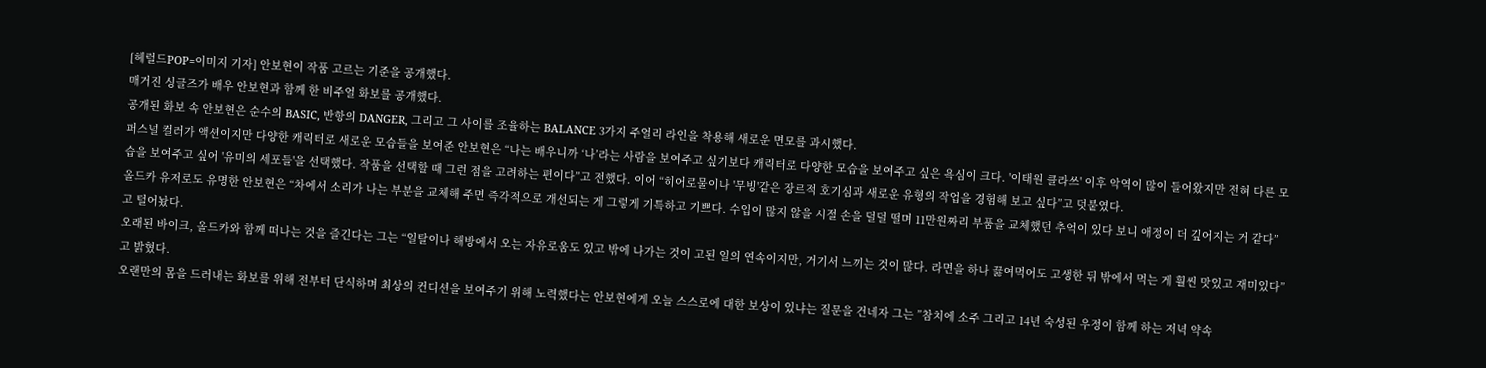[헤럴드POP=이미지 기자] 안보현이 작품 고르는 기준을 공개했다.
매거진 싱글즈가 배우 안보현과 함께 한 비주얼 화보를 공개했다.
공개된 화보 속 안보현은 순수의 BASIC, 반항의 DANGER, 그리고 그 사이를 조율하는 BALANCE 3가지 주얼리 라인을 착용해 새로운 면모를 과시했다.
퍼스널 컬러가 액션이지만 다양한 캐릭터로 새로운 모습들을 보여준 안보현은 “나는 배우니까 ‘나’라는 사람을 보여주고 싶기보다 캐릭터로 다양한 모습을 보여주고 싶은 욕심이 크다. '이태원 클라쓰' 이후 악역이 많이 들어왔지만 전혀 다른 모습을 보여주고 싶어 '유미의 세포들'을 선택했다. 작품을 선택할 때 그런 점을 고려하는 편이다”고 전했다. 이어 “히어로물이나 '무빙'같은 장르적 호기심과 새로운 유형의 작업을 경험해 보고 싶다”고 덧붙였다.
올드카 유저로도 유명한 안보현은 “차에서 소리가 나는 부분을 교체해 주면 즉각적으로 개선되는 게 그렇게 기특하고 기쁘다. 수입이 많지 않을 시절 손을 덜덜 떨며 11만원짜리 부품을 교체했던 추억이 있다 보니 애정이 더 깊어지는 거 같다”고 털어놨다.
오래된 바이크, 올드카와 함께 떠나는 것을 즐긴다는 그는 “일탈이나 해방에서 오는 자유로움도 있고 밖에 나가는 것이 고된 일의 연속이지만, 거기서 느끼는 것이 많다. 라면을 하나 끓여먹어도 고생한 뒤 밖에서 먹는 게 훨씬 맛있고 재미있다”고 밝혔다.
오랜만의 몸을 드러내는 화보를 위해 전부터 단식하며 최상의 컨디션을 보여주기 위해 노력했다는 안보현에게 오늘 스스로에 대한 보상이 있냐는 질문을 건네자 그는 ”참치에 소주 그리고 14년 숙성된 우정이 함께 하는 저녁 약속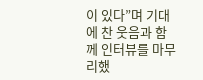이 있다”며 기대에 찬 웃음과 함께 인터뷰를 마무리했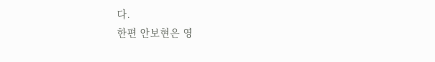다.
한편 안보현은 영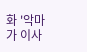화 '악마가 이사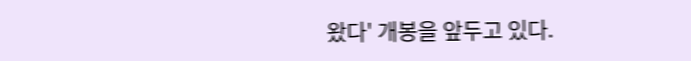왔다' 개봉을 앞두고 있다.